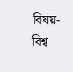বিষয়-বিশ্ব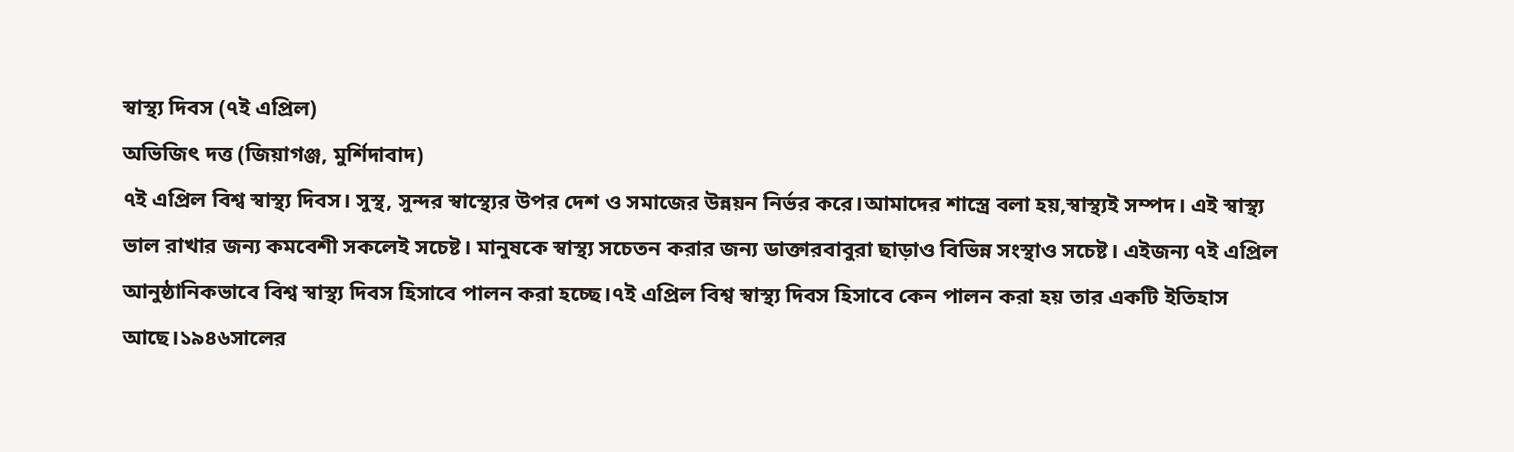স্বাস্থ্য দিবস (৭ই এপ্রিল)
অভিজিৎ দত্ত (জিয়াগঞ্জ, মুর্শিদাবাদ)
৭ই এপ্রিল বিশ্ব স্বাস্থ্য দিবস। সুস্থ, সুন্দর স্বাস্থ্যের উপর দেশ ও সমাজের উন্নয়ন নির্ভর করে।আমাদের শাস্ত্রে বলা হয়,স্বাস্থ্যই সম্পদ। এই স্বাস্থ্য ভাল রাখার জন্য কমবেশী সকলেই সচেষ্ট। মানুষকে স্বাস্থ্য সচেতন করার জন্য ডাক্তারবাবুরা ছাড়াও বিভিন্ন সংস্থাও সচেষ্ট। এইজন্য ৭ই এপ্রিল আনুষ্ঠানিকভাবে বিশ্ব স্বাস্থ্য দিবস হিসাবে পালন করা হচ্ছে।৭ই এপ্রিল বিশ্ব স্বাস্থ্য দিবস হিসাবে কেন পালন করা হয় তার একটি ইতিহাস আছে।১৯৪৬সালের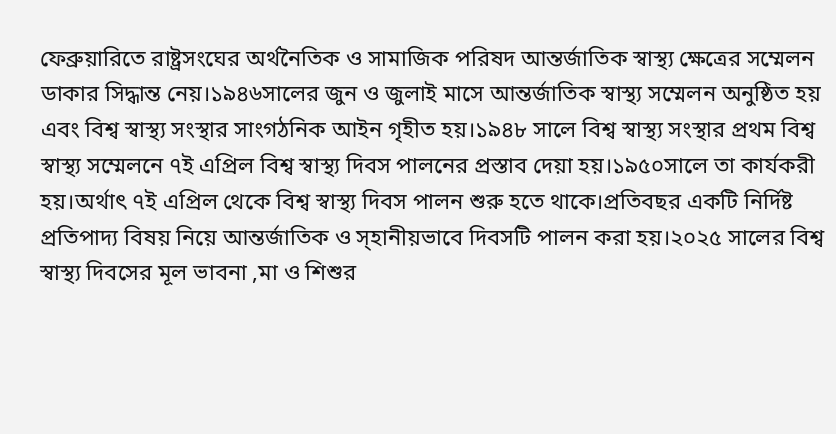ফেব্রুয়ারিতে রাষ্ট্রসংঘের অর্থনৈতিক ও সামাজিক পরিষদ আন্তর্জাতিক স্বাস্থ্য ক্ষেত্রের সম্মেলন ডাকার সিদ্ধান্ত নেয়।১৯৪৬সালের জুন ও জুলাই মাসে আন্তর্জাতিক স্বাস্থ্য সম্মেলন অনুষ্ঠিত হয় এবং বিশ্ব স্বাস্থ্য সংস্থার সাংগঠনিক আইন গৃহীত হয়।১৯৪৮ সালে বিশ্ব স্বাস্থ্য সংস্থার প্রথম বিশ্ব স্বাস্থ্য সম্মেলনে ৭ই এপ্রিল বিশ্ব স্বাস্থ্য দিবস পালনের প্রস্তাব দেয়া হয়।১৯৫০সালে তা কার্যকরী হয়।অর্থাৎ ৭ই এপ্রিল থেকে বিশ্ব স্বাস্থ্য দিবস পালন শুরু হতে থাকে।প্রতিবছর একটি নির্দিষ্ট প্রতিপাদ্য বিষয় নিয়ে আন্তর্জাতিক ও স্হানীয়ভাবে দিবসটি পালন করা হয়।২০২৫ সালের বিশ্ব স্বাস্থ্য দিবসের মূল ভাবনা ,মা ও শিশুর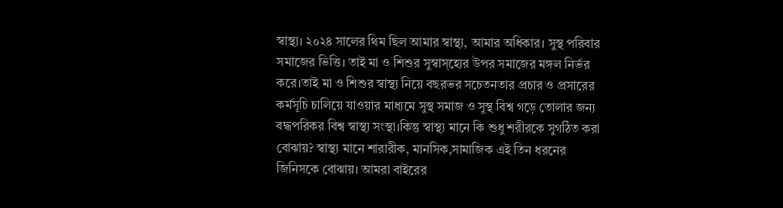স্বাস্থ্য। ২০২৪ সালের থিম ছিল আমার স্বাস্থ্য, আমার অধিকার। সুস্থ পরিবার সমাজের ভিত্তি। তাই মা ও শিশুর সুস্বাস্হ্যের উপর সমাজের মঙ্গল নির্ভর করে।তাই মা ও শিশুর স্বাস্থ্য নিয়ে বছরভর সচেতনতার প্রচার ও প্রসারের কর্মসূচি চালিয়ে যাওয়ার মাধ্যমে সুস্থ সমাজ ও সুস্থ বিশ্ব গড়ে তোলার জন্য বদ্ধপরিকর বিশ্ব স্বাস্থ্য সংস্থা।কিন্তু স্বাস্থ্য মানে কি শুধু শরীরকে সুগঠিত করা বোঝায়? স্বাস্থ্য মানে শারারীক, মানসিক,সামাজিক এই তিন ধরনের জিনিসকে বোঝায়। আমরা বাইরের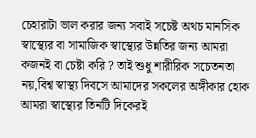চেহারাটা ভাল করার জন্য সবাই সচেষ্ট অথচ মানসিক স্বাস্থ্যের বা সামাজিক স্বাস্থ্যের উন্নতির জন্য আমরা কজনই বা চেষ্টা করি ? তাই শুধু শারীরিক সচেতনতা নয়,বিশ্ব স্বাস্থ্য দিবসে আমাদের সকলের অঙ্গীকার হোক আমরা স্বাস্থ্যের তিনটি দিকেরই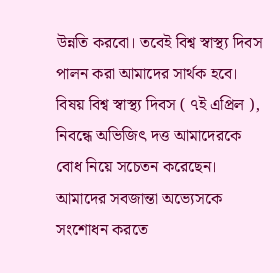উন্নতি করবো। তবেই বিশ্ব স্বাস্থ্য দিবস পালন করা আমাদের সার্থক হবে।
বিষয় বিশ্ব স্বাস্থ্য দিবস ( ৭ই এপ্রিল ), নিবন্ধে অভিজিৎ দত্ত আমাদেরকে বোধ নিয়ে সচেতন করেছেন। আমাদের সবজান্তা অভ্যেসকে সংশোধন করতে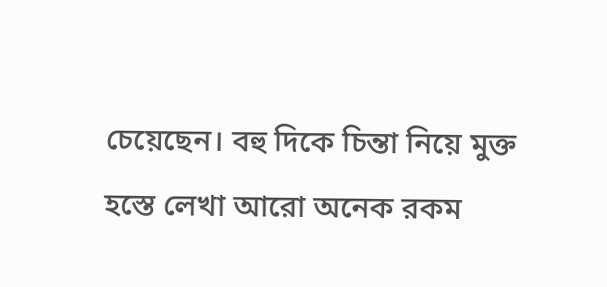চেয়েছেন। বহু দিকে চিন্তা নিয়ে মুক্ত হস্তে লেখা আরো অনেক রকম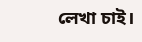লেখা চাই।